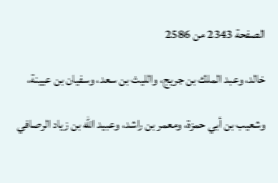الصفحة 2343 من 2586

خالد، وعبد الملك بن جريج، والليث بن سعد، وسفيان بن عيينة،

وشعيب بن أبي حمزة، ومعمر بن راشد، وعبيد الله بن زياد الرصافي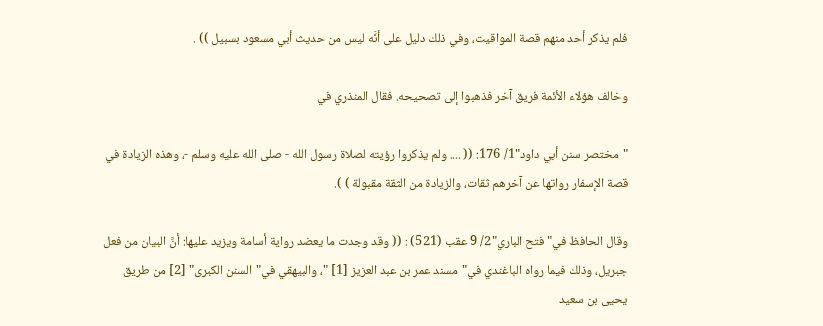فلم يذكر أحد منهم قصة المواقيت، وفي ذلك دليل على أنَّه ليس من حديث أبي مسعود بسبيل )) .

وخالف هؤلاء الأئمة فريق آخر فذهبوا إلى تصحيحه. فقال المنذري في

"مختصر سنن أبي داود"1/ 176: (( .... ولم يذكروا رؤيته لصلاة رسول الله - صلى الله عليه وسلم -، وهذه الزيادة في قصة الإسفار رواتها عن آخرهم ثقات، والزيادة من الثقة مقبولة ) ).

وقال الحافظ في"فتح الباري"2/ 9 عقب (521) : (( وقد وجدت ما يعضد رواية أسامة ويزيد عليها: أنَّ البيان من فعل جبريل، وذلك فيما رواه الباغندي في"مسند عمر بن عبد العزيز [1] "، والبيهقي في"السنن الكبرى" [2] من طريق يحيى بن سعيد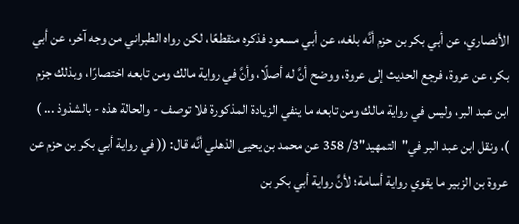الأنصاري، عن أبي بكر بن حزم أنَّه بلغه، عن أبي مسعود فذكره منقطعًا، لكن رواه الطبراني من وجه آخر، عن أبي بكر، عن عروة، فرجع الحديث إلى عروة، ووضح أنَّ له أصلًا، وأنَّ في رواية مالك ومن تابعه اختصارًا، وبذلك جزم ابن عبد البر، وليس في رواية مالك ومن تابعه ما ينفي الزيادة المذكورة فلا توصف - والحالة هذه - بالشذوذ ... ) )، ونقل ابن عبد البر في"التمهيد"3/ 358 عن محمد بن يحيى الذهلي أنَّه قال: (( في رواية أبي بكر بن حزم عن عروة بن الزبير ما يقوي رواية أسامة؛ لأنَّ رواية أبي بكر بن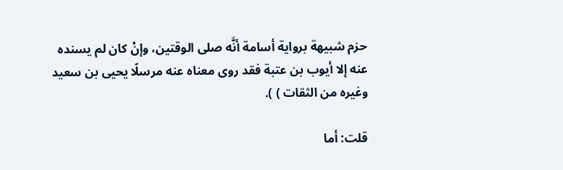حزم شبيهة برواية أسامة أنَّه صلى الوقتين، وإنْ كان لم يسنده عنه إلا أيوب بن عتبة فقد روى معناه عنه مرسلًا يحيى بن سعيد وغيره من الثقات ) ).

قلت: أما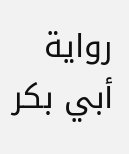رواية أبي بكر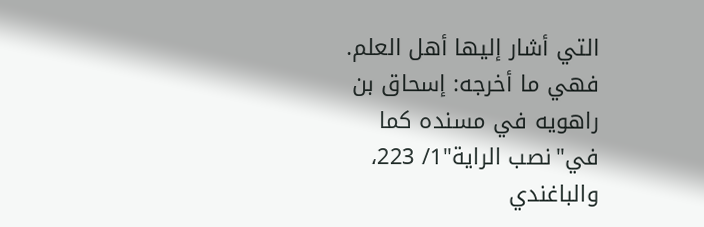التي أشار إليها أهل العلم. فهي ما أخرجه: إسحاق بن راهويه في مسنده كما في"نصب الراية"1/ 223، والباغندي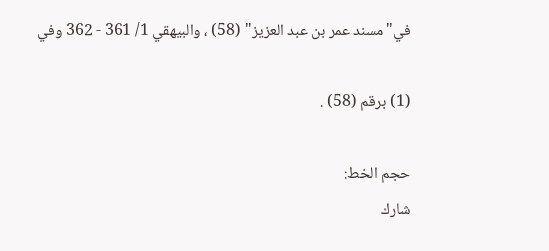في"مسند عمر بن عبد العزيز" (58) ، والبيهقي 1/ 361 - 362 وفي

(1) برقم (58) .

حجم الخط:
شارك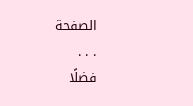الصفحة
. . .
فضلًا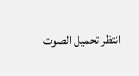انتظر تحميل الصوت